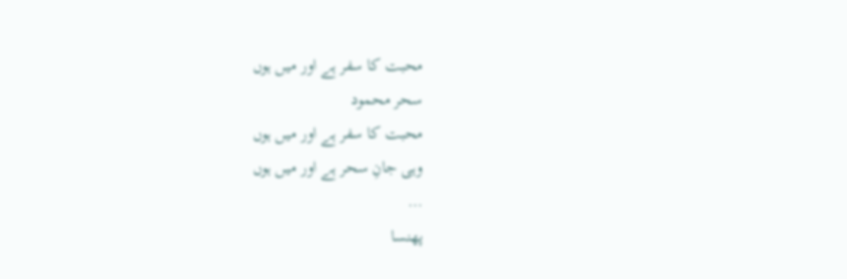محبت کا سفر ہے اور میں ہوں
سحر محمود
محبت کا سفر ہے اور میں ہوں
وہی جانِ سحر ہے اور میں ہوں
…
پھنسا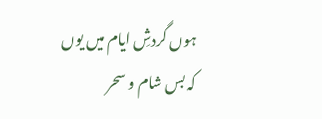ہوں گردشِ ایام میں یوں
کہ بس شام و سحر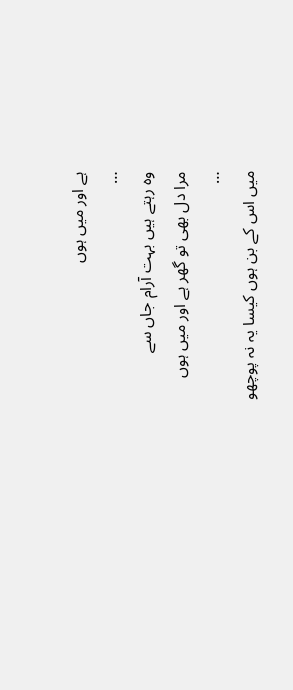ہے اور میں ہوں
…
وہ رہتے ہیں بہت آرام جاں سے
مرا دل بھی تو گھر ہے اور میں ہوں
…
میں اس کے بن ہوں کیسا یہ نہ پوچھو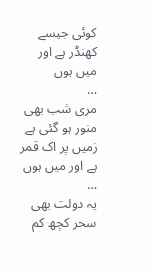کوئی جیسے کھنڈر ہے اور میں ہوں
…
مری شب بھی منور ہو گئی ہے
زمیں پر اک قمر ہے اور میں ہوں
…
یہ دولت بھی سحر کچھ کم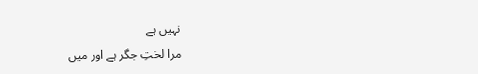نہیں ہے
مرا لختِ جگر ہے اور میں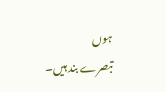ہوں
تبصرے بند ہیں۔